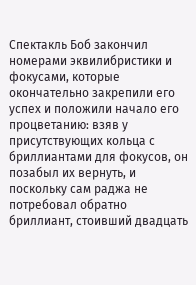Спектакль Боб закончил номерами эквилибристики и фокусами, которые окончательно закрепили его успех и положили начало его процветанию: взяв у присутствующих кольца с бриллиантами для фокусов, он позабыл их вернуть, и поскольку сам раджа не потребовал обратно бриллиант, стоивший двадцать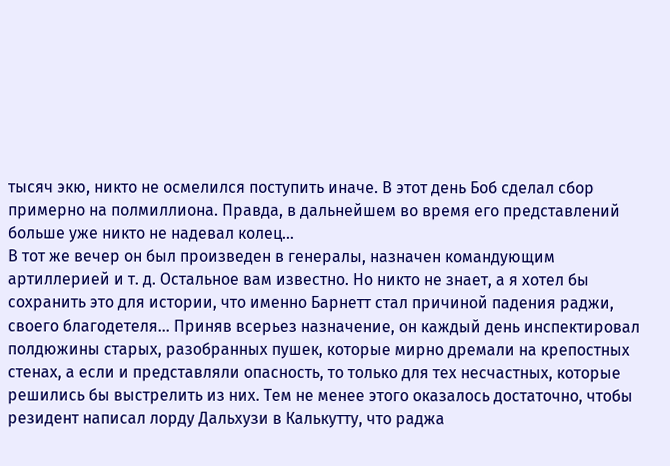тысяч экю, никто не осмелился поступить иначе. В этот день Боб сделал сбор примерно на полмиллиона. Правда, в дальнейшем во время его представлений больше уже никто не надевал колец…
В тот же вечер он был произведен в генералы, назначен командующим артиллерией и т. д. Остальное вам известно. Но никто не знает, а я хотел бы сохранить это для истории, что именно Барнетт стал причиной падения раджи, своего благодетеля… Приняв всерьез назначение, он каждый день инспектировал полдюжины старых, разобранных пушек, которые мирно дремали на крепостных стенах, а если и представляли опасность, то только для тех несчастных, которые решились бы выстрелить из них. Тем не менее этого оказалось достаточно, чтобы резидент написал лорду Дальхузи в Калькутту, что раджа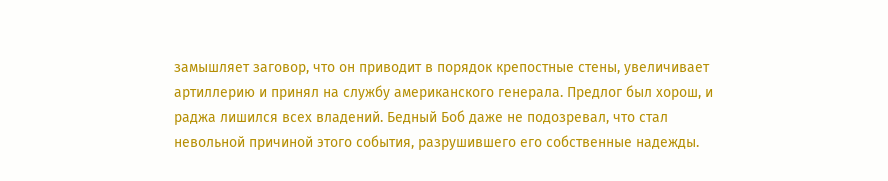замышляет заговор, что он приводит в порядок крепостные стены, увеличивает артиллерию и принял на службу американского генерала. Предлог был хорош, и раджа лишился всех владений. Бедный Боб даже не подозревал, что стал невольной причиной этого события, разрушившего его собственные надежды.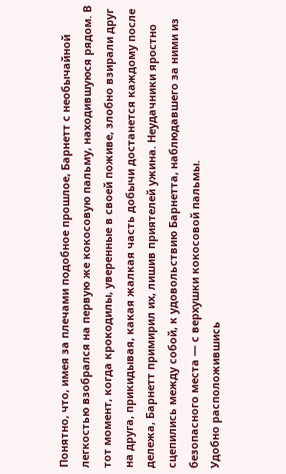Понятно, что, имея за плечами подобное прошлое, Барнетт с необычайной легкостью взобрался на первую же кокосовую пальму, находившуюся рядом. В тот момент, когда крокодилы, уверенные в своей поживе, злобно взирали друг на друга, прикидывая, какая жалкая часть добычи достанется каждому после дележа, Барнетт примирил их, лишив приятелей ужина. Неудачники яростно сцепились между собой, к удовольствию Барнетта, наблюдавшего за ними из безопасного места — с верхушки кокосовой пальмы.
Удобно расположившись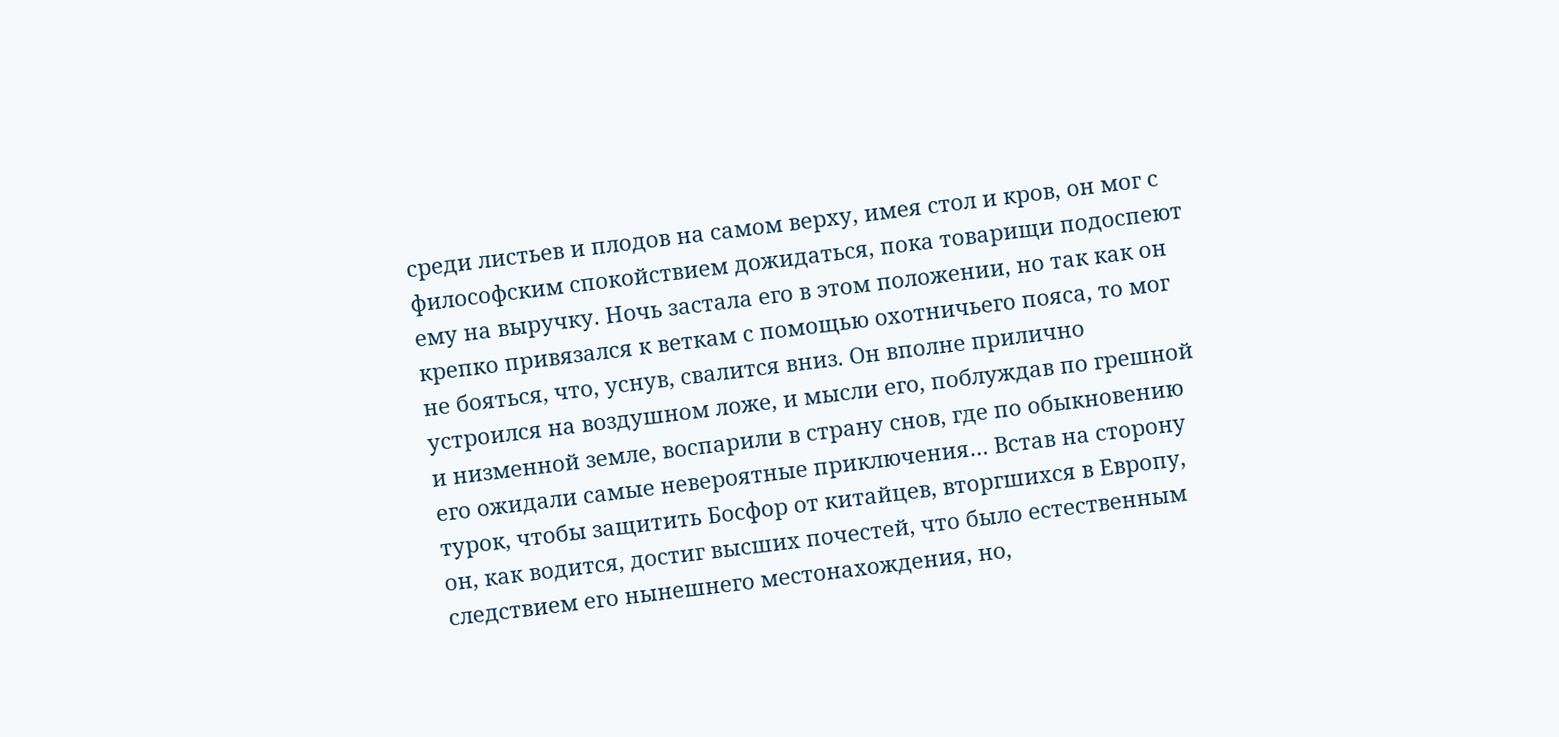среди листьев и плодов на самом верху, имея стол и кров, он мог с философским спокойствием дожидаться, пока товарищи подоспеют ему на выручку. Ночь застала его в этом положении, но так как он крепко привязался к веткам с помощью охотничьего пояса, то мог не бояться, что, уснув, свалится вниз. Он вполне прилично устроился на воздушном ложе, и мысли его, поблуждав по грешной и низменной земле, воспарили в страну снов, где по обыкновению его ожидали самые невероятные приключения… Встав на сторону турок, чтобы защитить Босфор от китайцев, вторгшихся в Европу, он, как водится, достиг высших почестей, что было естественным следствием его нынешнего местонахождения, но,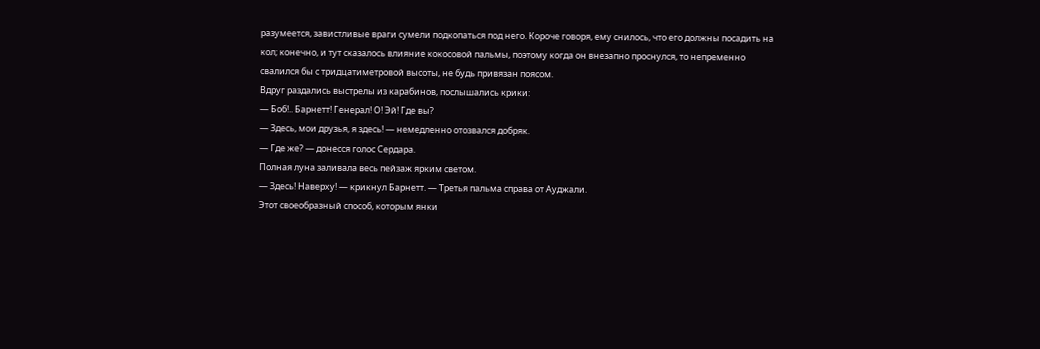разумеется, завистливые враги сумели подкопаться под него. Короче говоря, ему снилось, что его должны посадить на кол; конечно, и тут сказалось влияние кокосовой пальмы, поэтому когда он внезапно проснулся, то непременно свалился бы с тридцатиметровой высоты, не будь привязан поясом.
Вдруг раздались выстрелы из карабинов, послышались крики:
— Боб!.. Барнетт! Генерал! О! Эй! Где вы?
— Здесь, мои друзья, я здесь! — немедленно отозвался добряк.
— Где же? — донесся голос Сердара.
Полная луна заливала весь пейзаж ярким светом.
— Здесь! Наверху! — крикнул Барнетт. — Третья пальма справа от Ауджали.
Этот своеобразный способ, которым янки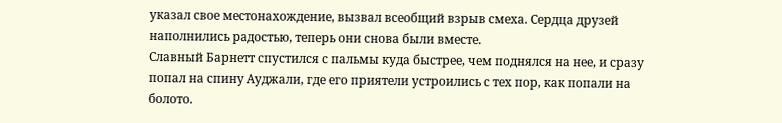указал свое местонахождение, вызвал всеобщий взрыв смеха. Сердца друзей наполнились радостью, теперь они снова были вместе.
Славный Барнетт спустился с пальмы куда быстрее, чем поднялся на нее, и сразу попал на спину Ауджали, где его приятели устроились с тех пор, как попали на болото.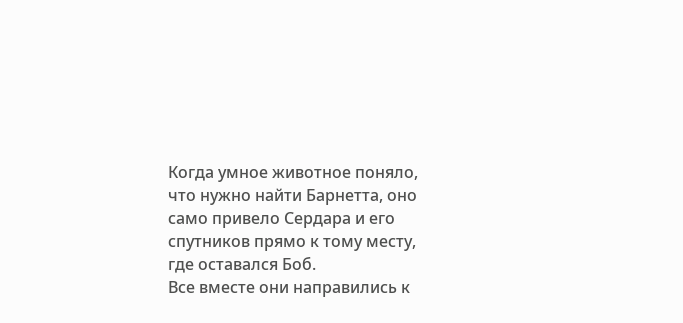Когда умное животное поняло, что нужно найти Барнетта, оно само привело Сердара и его спутников прямо к тому месту, где оставался Боб.
Все вместе они направились к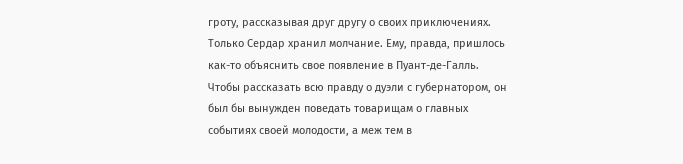гроту, рассказывая друг другу о своих приключениях.
Только Сердар хранил молчание. Ему, правда, пришлось как-то объяснить свое появление в Пуант-де-Галль. Чтобы рассказать всю правду о дуэли с губернатором, он был бы вынужден поведать товарищам о главных событиях своей молодости, а меж тем в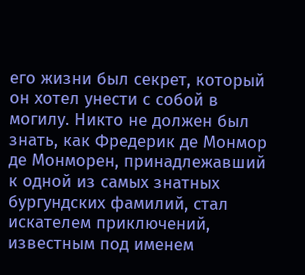его жизни был секрет, который он хотел унести с собой в могилу. Никто не должен был знать, как Фредерик де Монмор де Монморен, принадлежавший к одной из самых знатных бургундских фамилий, стал искателем приключений, известным под именем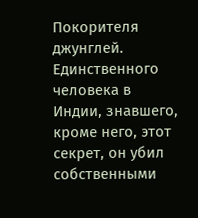Покорителя джунглей. Единственного человека в Индии, знавшего, кроме него, этот секрет, он убил собственными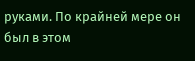руками. По крайней мере он был в этом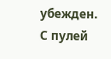убежден. С пулей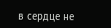в сердце не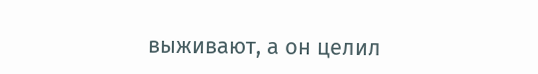выживают, а он целил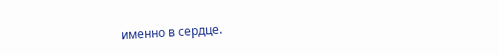именно в сердце.